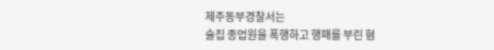제주동부경찰서는
술집 종업원을 폭행하고 행패를 부린 혐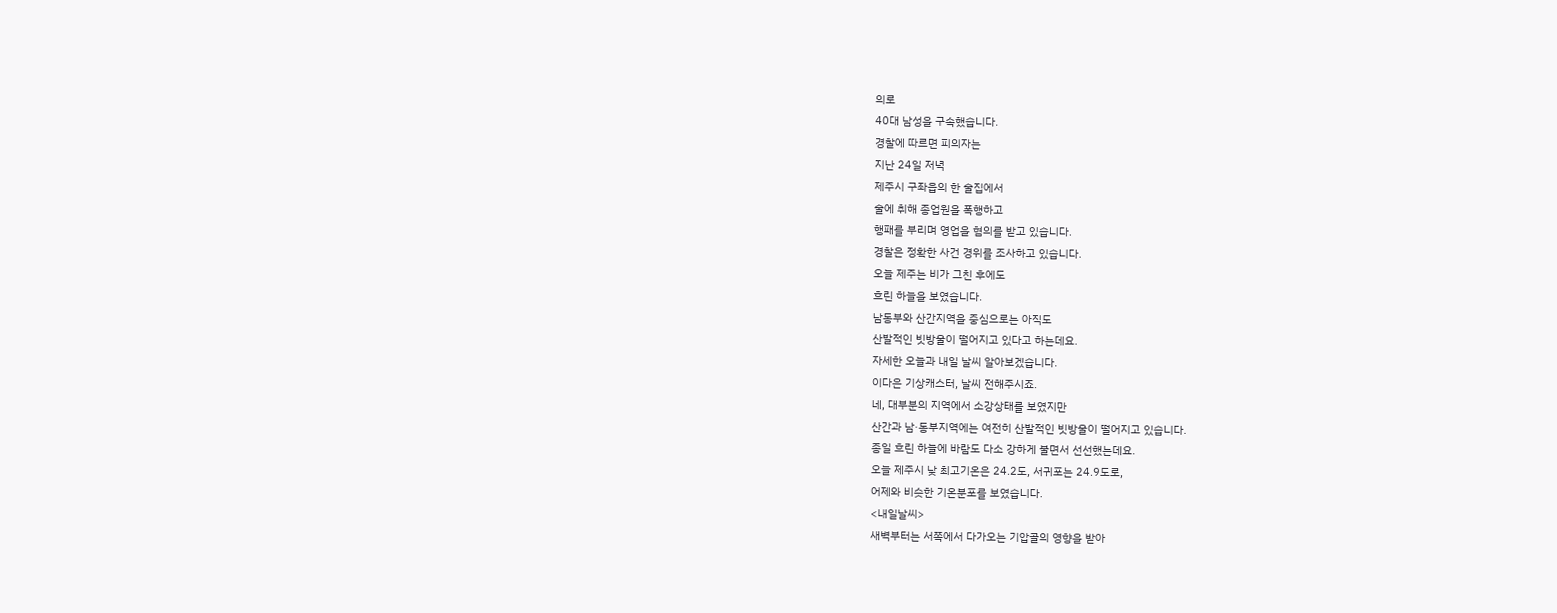의로
40대 남성을 구속했습니다.
경찰에 따르면 피의자는
지난 24일 저녁
제주시 구좌읍의 한 술집에서
술에 취해 종업원을 폭행하고
행패를 부리며 영업을 혐의를 받고 있습니다.
경찰은 정확한 사건 경위를 조사하고 있습니다.
오늘 제주는 비가 그친 후에도
흐린 하늘을 보였습니다.
남동부와 산간지역을 중심으로는 아직도
산발적인 빗방울이 떨어지고 있다고 하는데요.
자세한 오늘과 내일 날씨 알아보겠습니다.
이다은 기상캐스터, 날씨 전해주시죠.
네, 대부분의 지역에서 소강상태를 보였지만
산간과 남·동부지역에는 여전히 산발적인 빗방울이 떨어지고 있습니다.
종일 흐린 하늘에 바람도 다소 강하게 불면서 선선했는데요.
오늘 제주시 낮 최고기온은 24.2도, 서귀포는 24.9도로,
어제와 비슷한 기온분포를 보였습니다.
<내일날씨>
새벽부터는 서쪽에서 다가오는 기압골의 영향을 받아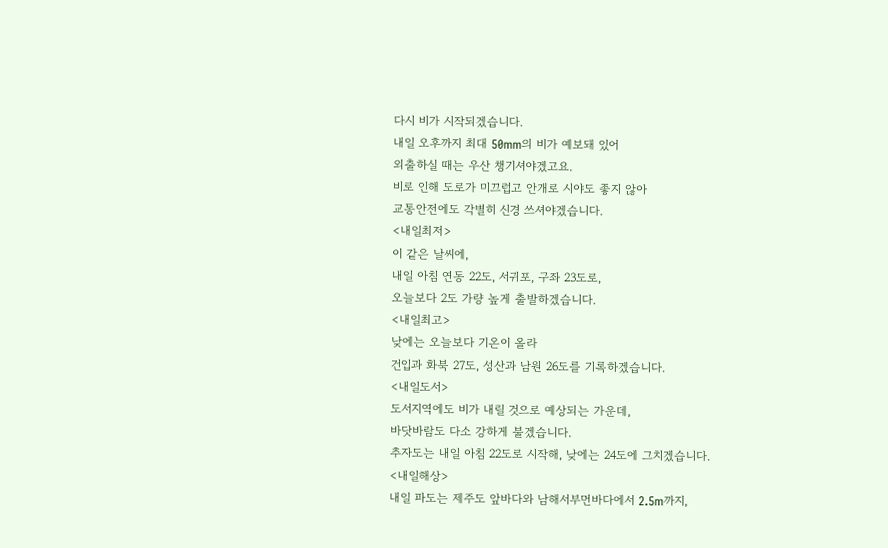다시 비가 시작되겠습니다.
내일 오후까지 최대 50mm의 비가 예보돼 있어
외출하실 때는 우산 챙기셔야겠고요.
비로 인해 도로가 미끄럽고 안개로 시야도 좋지 않아
교통안전에도 각별히 신경 쓰셔야겠습니다.
<내일최저>
이 같은 날씨에,
내일 아침 연동 22도, 서귀포, 구좌 23도로,
오늘보다 2도 가량 높게 출발하겠습니다.
<내일최고>
낮에는 오늘보다 기온이 올라
건입과 화북 27도, 성산과 남원 26도를 기록하겠습니다.
<내일도서>
도서지역에도 비가 내릴 것으로 예상되는 가운데,
바닷바람도 다소 강하게 불겠습니다.
추자도는 내일 아침 22도로 시작해, 낮에는 24도에 그치겠습니다.
<내일해상>
내일 파도는 제주도 앞바다와 남해서부먼바다에서 2.5m까지,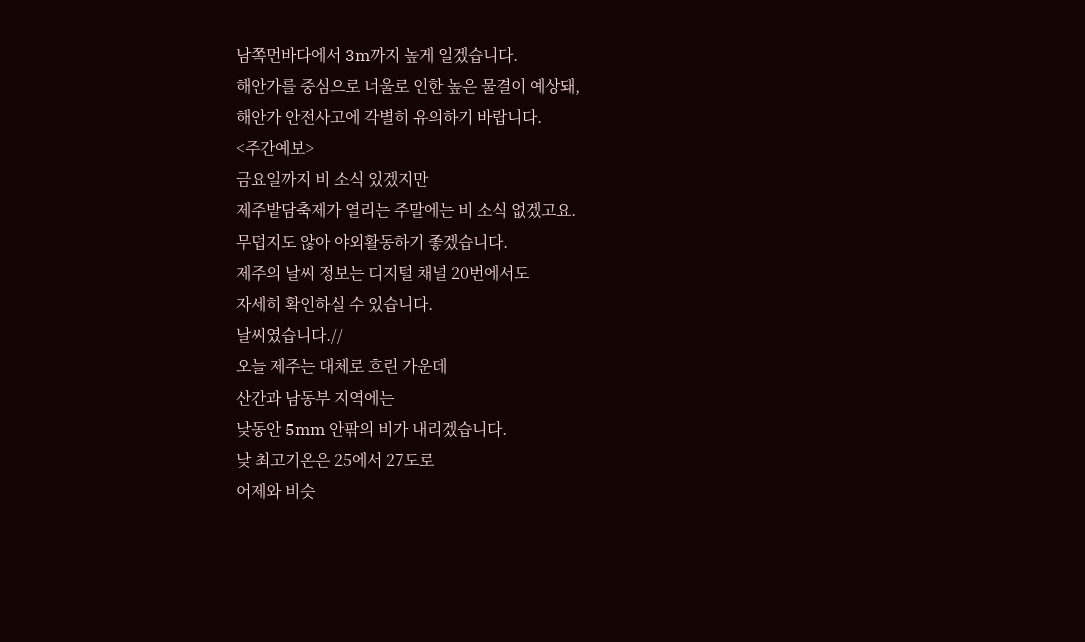남쪽먼바다에서 3m까지 높게 일겠습니다.
해안가를 중심으로 너울로 인한 높은 물결이 예상돼,
해안가 안전사고에 각별히 유의하기 바랍니다.
<주간예보>
금요일까지 비 소식 있겠지만
제주밭담축제가 열리는 주말에는 비 소식 없겠고요.
무덥지도 않아 야외활동하기 좋겠습니다.
제주의 날씨 정보는 디지털 채널 20번에서도
자세히 확인하실 수 있습니다.
날씨였습니다.//
오늘 제주는 대체로 흐린 가운데
산간과 남동부 지역에는
낮동안 5mm 안팎의 비가 내리겠습니다.
낮 최고기온은 25에서 27도로
어제와 비슷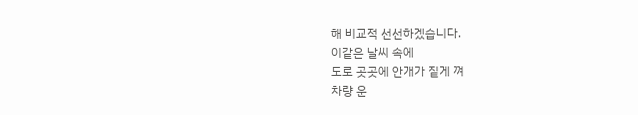해 비교적 선선하겠습니다.
이같은 날씨 속에
도로 곳곳에 안개가 짙게 껴
차량 운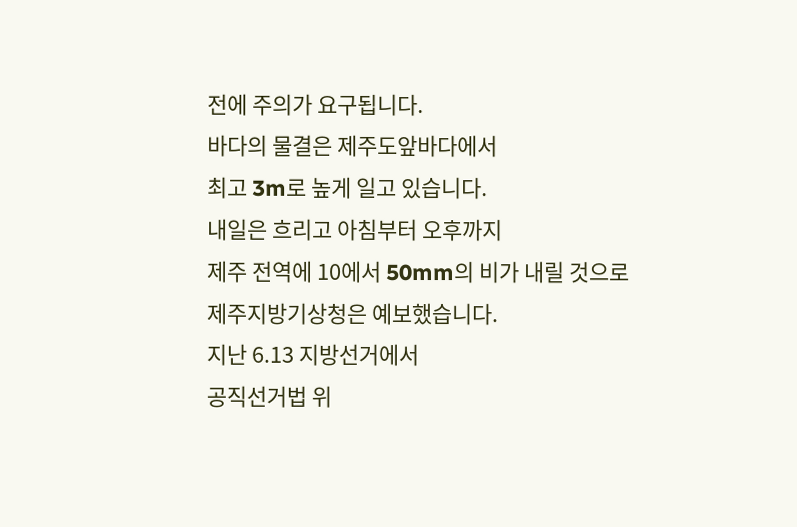전에 주의가 요구됩니다.
바다의 물결은 제주도앞바다에서
최고 3m로 높게 일고 있습니다.
내일은 흐리고 아침부터 오후까지
제주 전역에 10에서 50mm의 비가 내릴 것으로
제주지방기상청은 예보했습니다.
지난 6.13 지방선거에서
공직선거법 위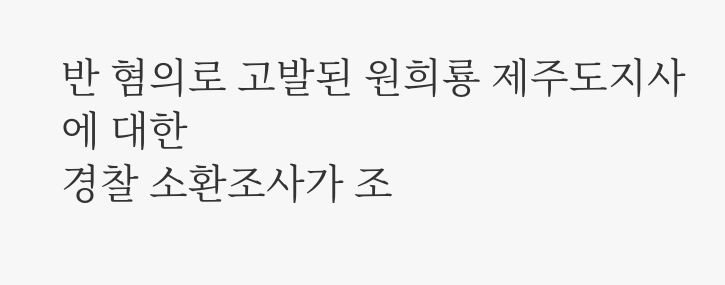반 혐의로 고발된 원희룡 제주도지사에 대한
경찰 소환조사가 조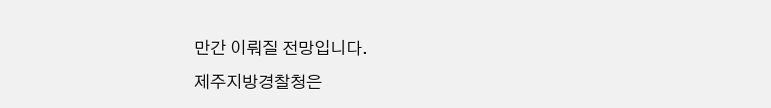만간 이뤄질 전망입니다.
제주지방경찰청은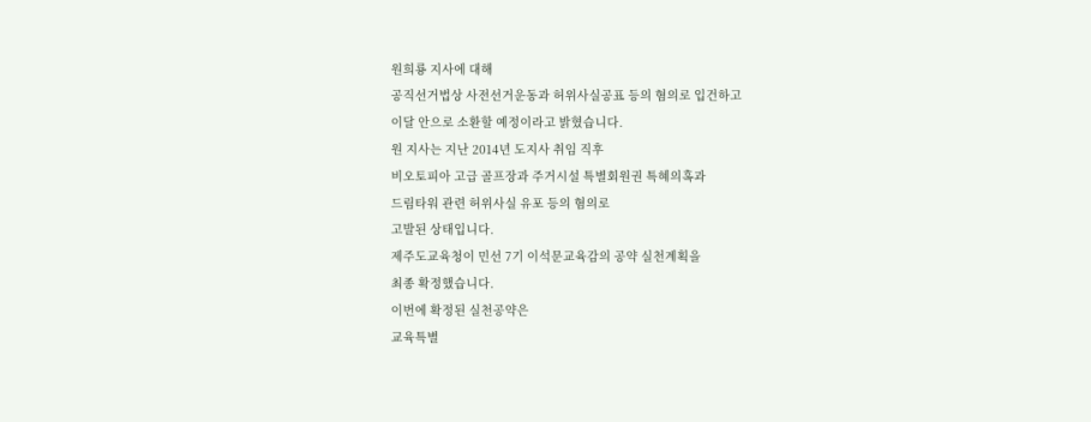원희룡 지사에 대해
공직선거법상 사전선거운동과 허위사실공표 등의 혐의로 입건하고
이달 안으로 소환할 예정이라고 밝혔습니다.
원 지사는 지난 2014년 도지사 취임 직후
비오토피아 고급 골프장과 주거시설 특별회원권 특혜의혹과
드림타워 관련 허위사실 유포 등의 혐의로
고발된 상태입니다.
제주도교육청이 민선 7기 이석문교육감의 공약 실천계획을
최종 확정했습니다.
이번에 확정된 실천공약은
교육특별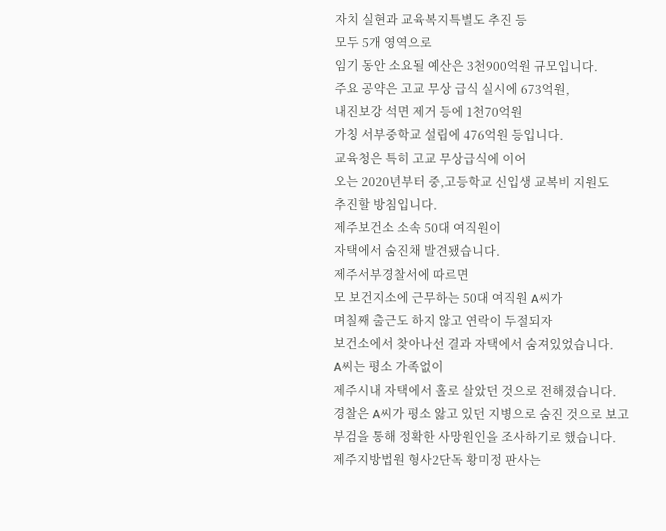자치 실현과 교육복지특별도 추진 등
모두 5개 영역으로
임기 동안 소요될 예산은 3천900억원 규모입니다.
주요 공약은 고교 무상 급식 실시에 673억원,
내진보강 석면 제거 등에 1천70억원
가칭 서부중학교 설립에 476억원 등입니다.
교육청은 특히 고교 무상급식에 이어
오는 2020년부터 중,고등학교 신입생 교복비 지원도
추진할 방침입니다.
제주보건소 소속 50대 여직원이
자택에서 숨진채 발견됐습니다.
제주서부경찰서에 따르면
모 보건지소에 근무하는 50대 여직원 A씨가
며칠째 출근도 하지 않고 연락이 두절되자
보건소에서 찾아나선 결과 자택에서 숨져있었습니다.
A씨는 평소 가족없이
제주시내 자택에서 홀로 살았던 것으로 전해졌습니다.
경찰은 A씨가 평소 앓고 있던 지병으로 숨진 것으로 보고
부검을 통해 정확한 사망원인을 조사하기로 했습니다.
제주지방법원 형사2단독 황미정 판사는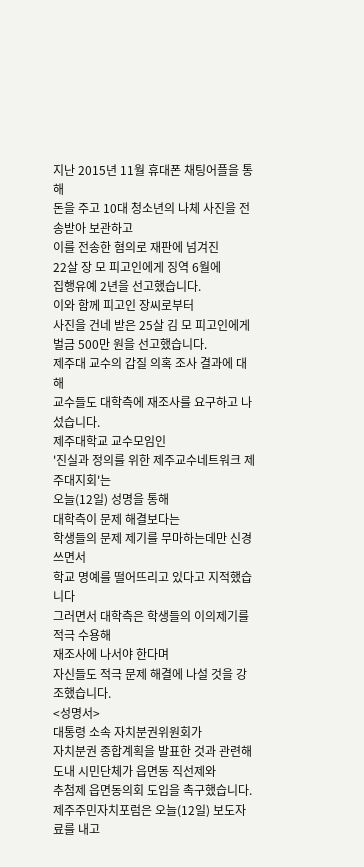지난 2015년 11월 휴대폰 채팅어플을 통해
돈을 주고 10대 청소년의 나체 사진을 전송받아 보관하고
이를 전송한 혐의로 재판에 넘겨진
22살 장 모 피고인에게 징역 6월에
집행유예 2년을 선고했습니다.
이와 함께 피고인 장씨로부터
사진을 건네 받은 25살 김 모 피고인에게 벌금 500만 원을 선고했습니다.
제주대 교수의 갑질 의혹 조사 결과에 대해
교수들도 대학측에 재조사를 요구하고 나섰습니다.
제주대학교 교수모임인
'진실과 정의를 위한 제주교수네트워크 제주대지회'는
오늘(12일) 성명을 통해
대학측이 문제 해결보다는
학생들의 문제 제기를 무마하는데만 신경쓰면서
학교 명예를 떨어뜨리고 있다고 지적했습니다
그러면서 대학측은 학생들의 이의제기를 적극 수용해
재조사에 나서야 한다며
자신들도 적극 문제 해결에 나설 것을 강조했습니다.
<성명서>
대통령 소속 자치분권위원회가
자치분권 종합계획을 발표한 것과 관련해
도내 시민단체가 읍면동 직선제와
추첨제 읍면동의회 도입을 촉구했습니다.
제주주민자치포럼은 오늘(12일) 보도자료를 내고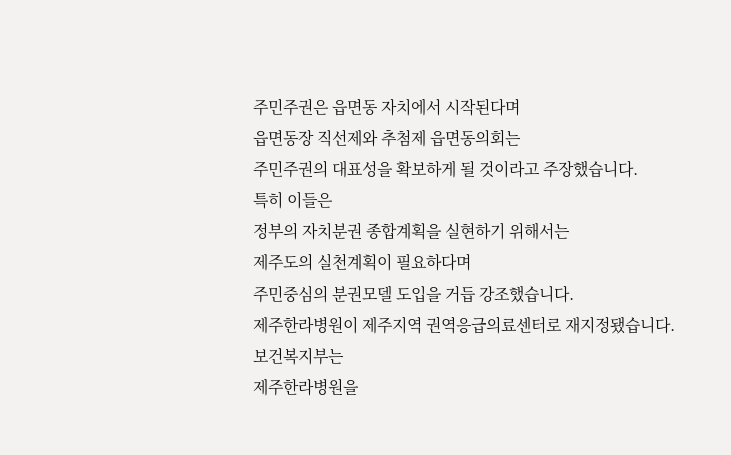주민주권은 읍면동 자치에서 시작된다며
읍면동장 직선제와 추첨제 읍면동의회는
주민주권의 대표성을 확보하게 될 것이라고 주장했습니다.
특히 이들은
정부의 자치분권 종합계획을 실현하기 위해서는
제주도의 실천계획이 필요하다며
주민중심의 분권모델 도입을 거듭 강조했습니다.
제주한라병원이 제주지역 권역응급의료센터로 재지정됐습니다.
보건복지부는
제주한라병원을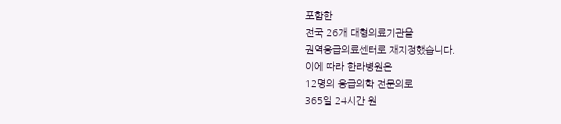포함한
전국 26개 대형의료기관을
권역응급의료센터로 재지정했습니다.
이에 따라 한라병원은
12명의 응급의학 전문의로
365일 24시간 원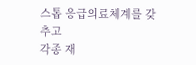스톱 응급의료체계를 갖추고
각종 재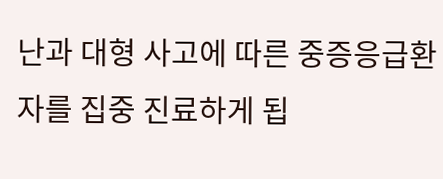난과 대형 사고에 따른 중증응급환자를 집중 진료하게 됩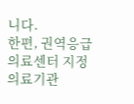니다.
한편, 권역응급의료센터 지정 의료기관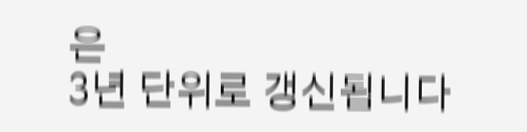은
3년 단위로 갱신됩니다